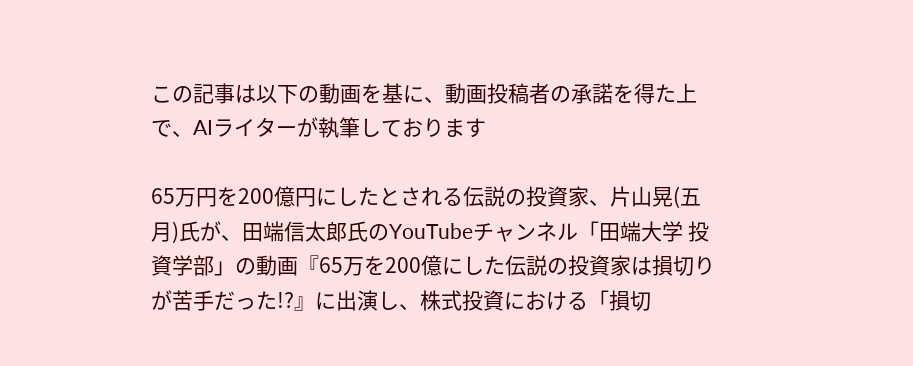この記事は以下の動画を基に、動画投稿者の承諾を得た上で、AIライターが執筆しております

65万円を200億円にしたとされる伝説の投資家、片山晃(五月)氏が、田端信太郎氏のYouTubeチャンネル「田端大学 投資学部」の動画『65万を200億にした伝説の投資家は損切りが苦手だった!?』に出演し、株式投資における「損切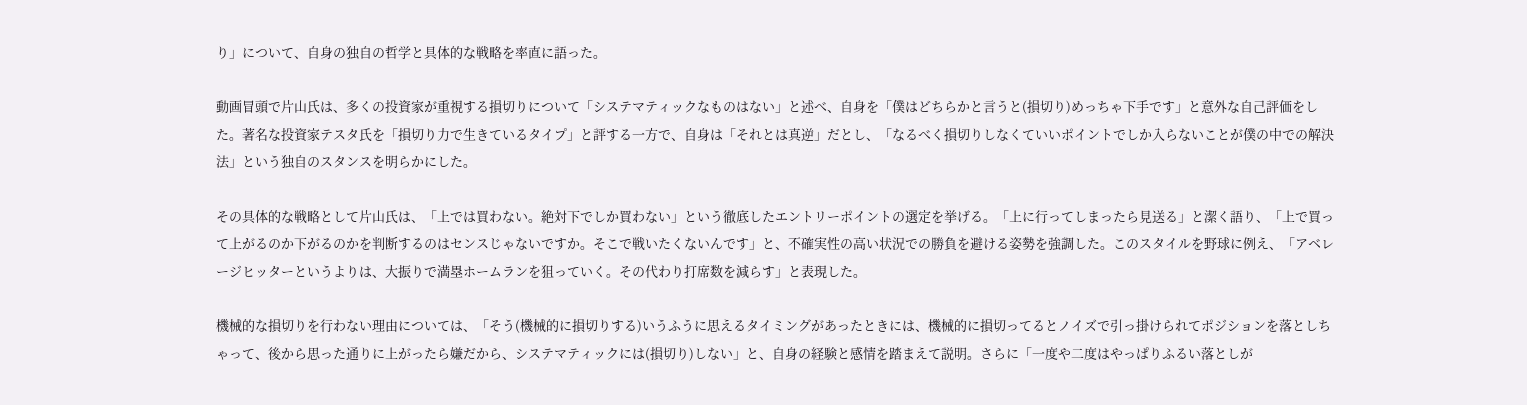り」について、自身の独自の哲学と具体的な戦略を率直に語った。

動画冒頭で片山氏は、多くの投資家が重視する損切りについて「システマティックなものはない」と述べ、自身を「僕はどちらかと言うと(損切り)めっちゃ下手です」と意外な自己評価をした。著名な投資家テスタ氏を「損切り力で生きているタイプ」と評する一方で、自身は「それとは真逆」だとし、「なるべく損切りしなくていいポイントでしか入らないことが僕の中での解決法」という独自のスタンスを明らかにした。

その具体的な戦略として片山氏は、「上では買わない。絶対下でしか買わない」という徹底したエントリーポイントの選定を挙げる。「上に行ってしまったら見送る」と潔く語り、「上で買って上がるのか下がるのかを判断するのはセンスじゃないですか。そこで戦いたくないんです」と、不確実性の高い状況での勝負を避ける姿勢を強調した。このスタイルを野球に例え、「アベレージヒッターというよりは、大振りで満塁ホームランを狙っていく。その代わり打席数を減らす」と表現した。

機械的な損切りを行わない理由については、「そう(機械的に損切りする)いうふうに思えるタイミングがあったときには、機械的に損切ってるとノイズで引っ掛けられてポジションを落としちゃって、後から思った通りに上がったら嫌だから、システマティックには(損切り)しない」と、自身の経験と感情を踏まえて説明。さらに「一度や二度はやっぱりふるい落としが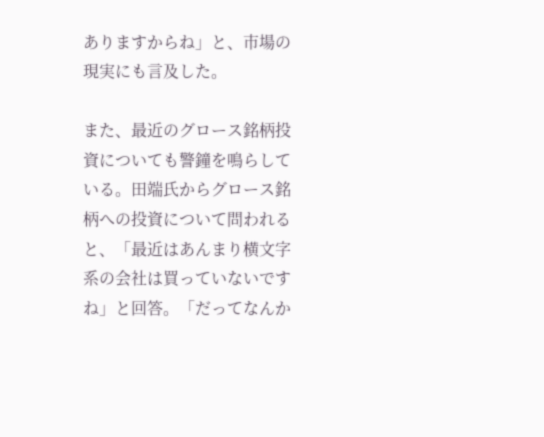ありますからね」と、市場の現実にも言及した。

また、最近のグロース銘柄投資についても警鐘を鳴らしている。田端氏からグロース銘柄への投資について問われると、「最近はあんまり横文字系の会社は買っていないですね」と回答。「だってなんか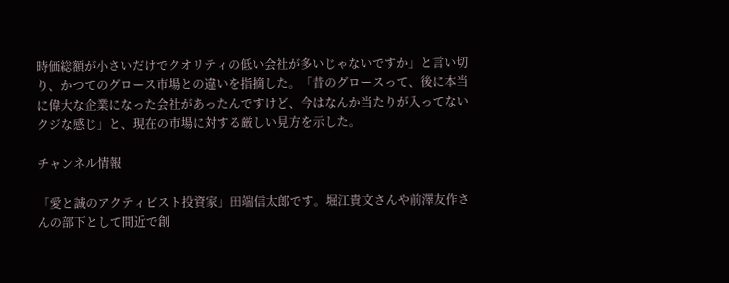時価総額が小さいだけでクオリティの低い会社が多いじゃないですか」と言い切り、かつてのグロース市場との違いを指摘した。「昔のグロースって、後に本当に偉大な企業になった会社があったんですけど、今はなんか当たりが入ってないクジな感じ」と、現在の市場に対する厳しい見方を示した。

チャンネル情報

「愛と誠のアクティビスト投資家」田端信太郎です。堀江貴文さんや前澤友作さんの部下として間近で創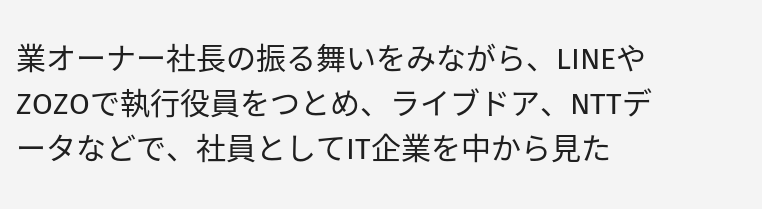業オーナー社長の振る舞いをみながら、LINEやZOZOで執行役員をつとめ、ライブドア、NTTデータなどで、社員としてIT企業を中から見た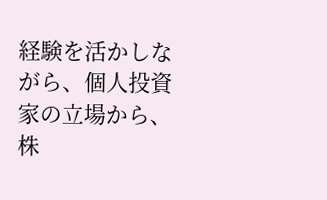経験を活かしながら、個人投資家の立場から、株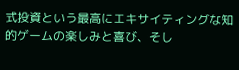式投資という最高にエキサイティングな知的ゲームの楽しみと喜び、そし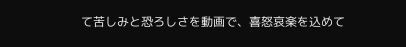て苦しみと恐ろしさを動画で、喜怒哀楽を込めて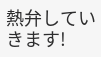熱弁していきます!